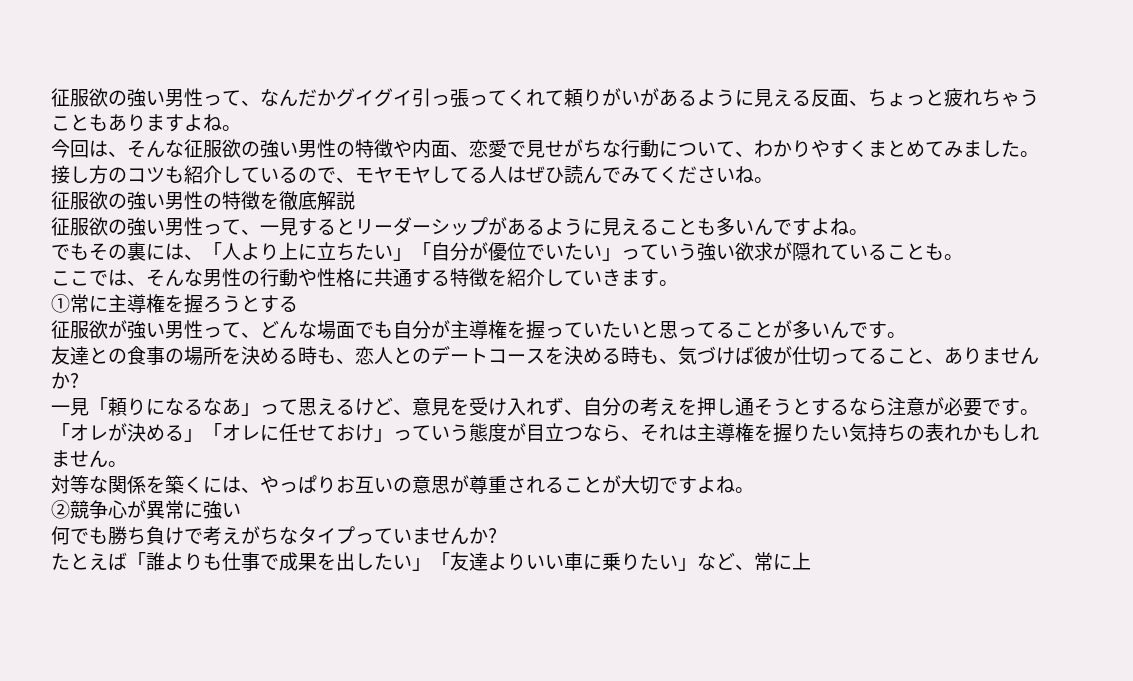征服欲の強い男性って、なんだかグイグイ引っ張ってくれて頼りがいがあるように見える反面、ちょっと疲れちゃうこともありますよね。
今回は、そんな征服欲の強い男性の特徴や内面、恋愛で見せがちな行動について、わかりやすくまとめてみました。
接し方のコツも紹介しているので、モヤモヤしてる人はぜひ読んでみてくださいね。
征服欲の強い男性の特徴を徹底解説
征服欲の強い男性って、一見するとリーダーシップがあるように見えることも多いんですよね。
でもその裏には、「人より上に立ちたい」「自分が優位でいたい」っていう強い欲求が隠れていることも。
ここでは、そんな男性の行動や性格に共通する特徴を紹介していきます。
①常に主導権を握ろうとする
征服欲が強い男性って、どんな場面でも自分が主導権を握っていたいと思ってることが多いんです。
友達との食事の場所を決める時も、恋人とのデートコースを決める時も、気づけば彼が仕切ってること、ありませんか?
一見「頼りになるなあ」って思えるけど、意見を受け入れず、自分の考えを押し通そうとするなら注意が必要です。
「オレが決める」「オレに任せておけ」っていう態度が目立つなら、それは主導権を握りたい気持ちの表れかもしれません。
対等な関係を築くには、やっぱりお互いの意思が尊重されることが大切ですよね。
②競争心が異常に強い
何でも勝ち負けで考えがちなタイプっていませんか?
たとえば「誰よりも仕事で成果を出したい」「友達よりいい車に乗りたい」など、常に上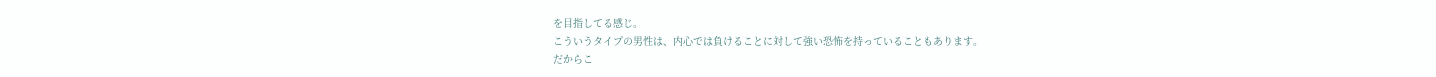を目指してる感じ。
こういうタイプの男性は、内心では負けることに対して強い恐怖を持っていることもあります。
だからこ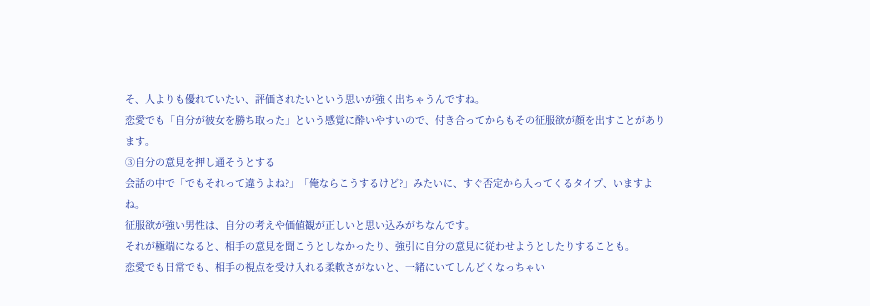そ、人よりも優れていたい、評価されたいという思いが強く出ちゃうんですね。
恋愛でも「自分が彼女を勝ち取った」という感覚に酔いやすいので、付き合ってからもその征服欲が顔を出すことがあります。
③自分の意見を押し通そうとする
会話の中で「でもそれって違うよね?」「俺ならこうするけど?」みたいに、すぐ否定から入ってくるタイプ、いますよね。
征服欲が強い男性は、自分の考えや価値観が正しいと思い込みがちなんです。
それが極端になると、相手の意見を聞こうとしなかったり、強引に自分の意見に従わせようとしたりすることも。
恋愛でも日常でも、相手の視点を受け入れる柔軟さがないと、一緒にいてしんどくなっちゃい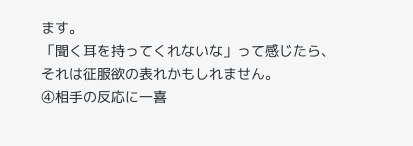ます。
「聞く耳を持ってくれないな」って感じたら、それは征服欲の表れかもしれません。
④相手の反応に一喜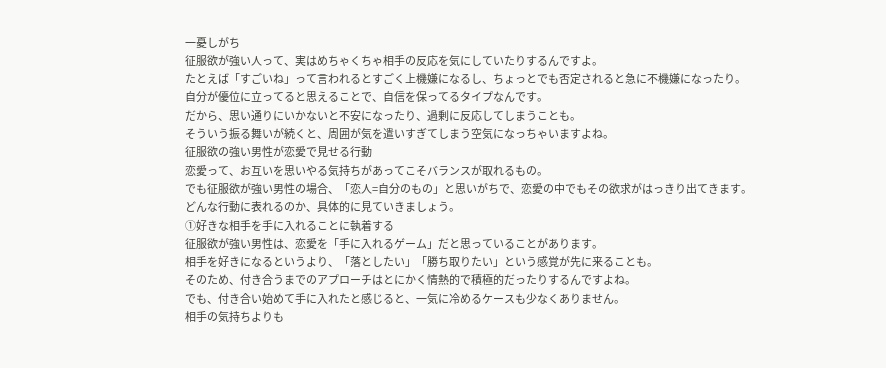一憂しがち
征服欲が強い人って、実はめちゃくちゃ相手の反応を気にしていたりするんですよ。
たとえば「すごいね」って言われるとすごく上機嫌になるし、ちょっとでも否定されると急に不機嫌になったり。
自分が優位に立ってると思えることで、自信を保ってるタイプなんです。
だから、思い通りにいかないと不安になったり、過剰に反応してしまうことも。
そういう振る舞いが続くと、周囲が気を遣いすぎてしまう空気になっちゃいますよね。
征服欲の強い男性が恋愛で見せる行動
恋愛って、お互いを思いやる気持ちがあってこそバランスが取れるもの。
でも征服欲が強い男性の場合、「恋人=自分のもの」と思いがちで、恋愛の中でもその欲求がはっきり出てきます。
どんな行動に表れるのか、具体的に見ていきましょう。
①好きな相手を手に入れることに執着する
征服欲が強い男性は、恋愛を「手に入れるゲーム」だと思っていることがあります。
相手を好きになるというより、「落としたい」「勝ち取りたい」という感覚が先に来ることも。
そのため、付き合うまでのアプローチはとにかく情熱的で積極的だったりするんですよね。
でも、付き合い始めて手に入れたと感じると、一気に冷めるケースも少なくありません。
相手の気持ちよりも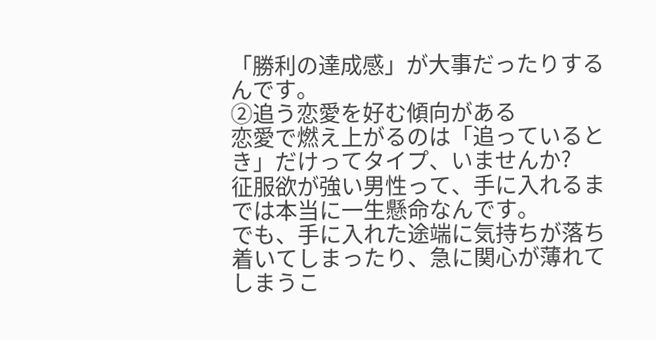「勝利の達成感」が大事だったりするんです。
②追う恋愛を好む傾向がある
恋愛で燃え上がるのは「追っているとき」だけってタイプ、いませんか?
征服欲が強い男性って、手に入れるまでは本当に一生懸命なんです。
でも、手に入れた途端に気持ちが落ち着いてしまったり、急に関心が薄れてしまうこ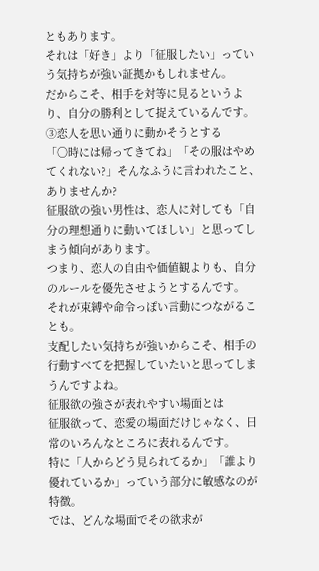ともあります。
それは「好き」より「征服したい」っていう気持ちが強い証拠かもしれません。
だからこそ、相手を対等に見るというより、自分の勝利として捉えているんです。
③恋人を思い通りに動かそうとする
「〇時には帰ってきてね」「その服はやめてくれない?」そんなふうに言われたこと、ありませんか?
征服欲の強い男性は、恋人に対しても「自分の理想通りに動いてほしい」と思ってしまう傾向があります。
つまり、恋人の自由や価値観よりも、自分のルールを優先させようとするんです。
それが束縛や命令っぽい言動につながることも。
支配したい気持ちが強いからこそ、相手の行動すべてを把握していたいと思ってしまうんですよね。
征服欲の強さが表れやすい場面とは
征服欲って、恋愛の場面だけじゃなく、日常のいろんなところに表れるんです。
特に「人からどう見られてるか」「誰より優れているか」っていう部分に敏感なのが特徴。
では、どんな場面でその欲求が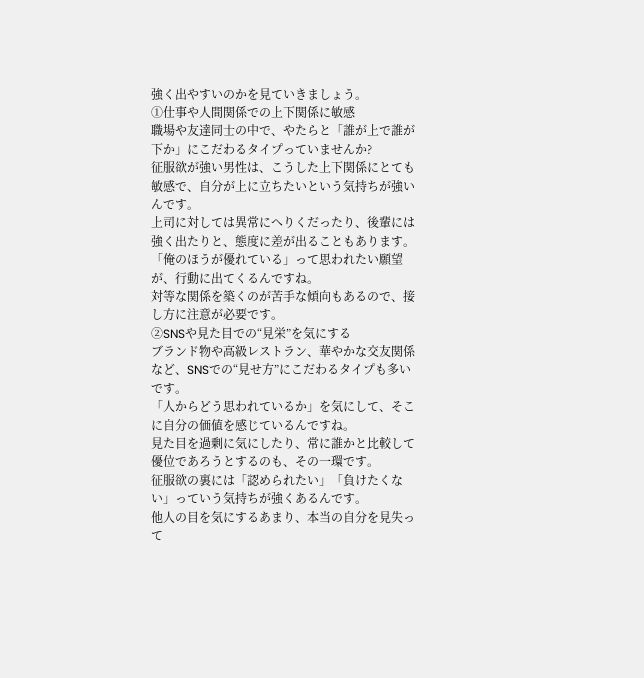強く出やすいのかを見ていきましょう。
①仕事や人間関係での上下関係に敏感
職場や友達同士の中で、やたらと「誰が上で誰が下か」にこだわるタイプっていませんか?
征服欲が強い男性は、こうした上下関係にとても敏感で、自分が上に立ちたいという気持ちが強いんです。
上司に対しては異常にへりくだったり、後輩には強く出たりと、態度に差が出ることもあります。
「俺のほうが優れている」って思われたい願望が、行動に出てくるんですね。
対等な関係を築くのが苦手な傾向もあるので、接し方に注意が必要です。
②SNSや見た目での“見栄”を気にする
ブランド物や高級レストラン、華やかな交友関係など、SNSでの“見せ方”にこだわるタイプも多いです。
「人からどう思われているか」を気にして、そこに自分の価値を感じているんですね。
見た目を過剰に気にしたり、常に誰かと比較して優位であろうとするのも、その一環です。
征服欲の裏には「認められたい」「負けたくない」っていう気持ちが強くあるんです。
他人の目を気にするあまり、本当の自分を見失って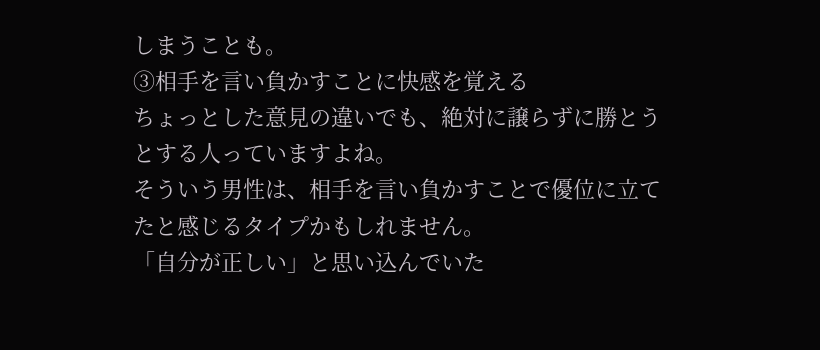しまうことも。
③相手を言い負かすことに快感を覚える
ちょっとした意見の違いでも、絶対に譲らずに勝とうとする人っていますよね。
そういう男性は、相手を言い負かすことで優位に立てたと感じるタイプかもしれません。
「自分が正しい」と思い込んでいた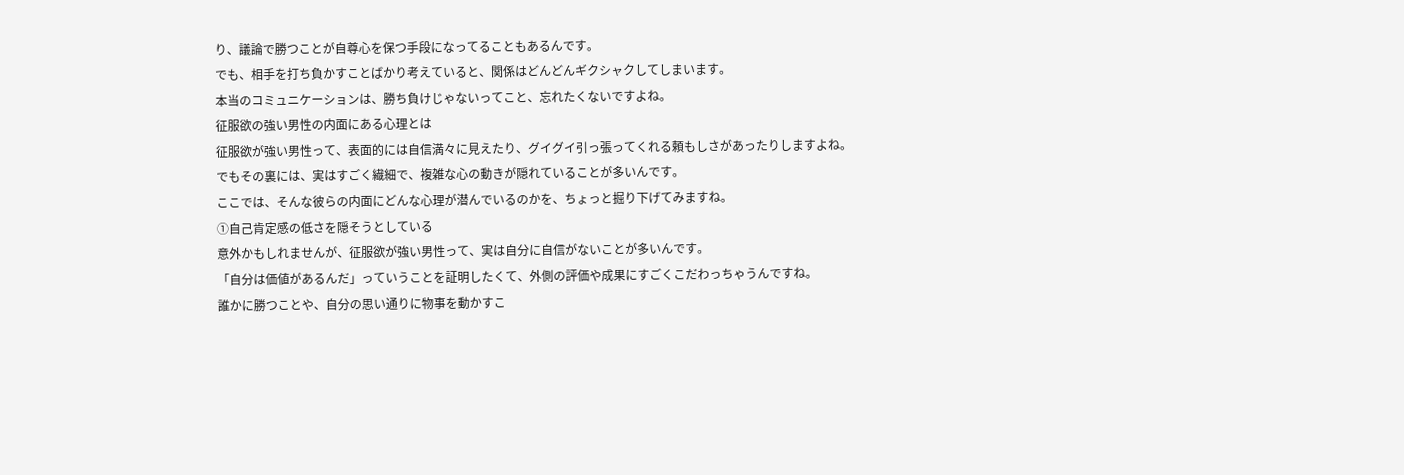り、議論で勝つことが自尊心を保つ手段になってることもあるんです。
でも、相手を打ち負かすことばかり考えていると、関係はどんどんギクシャクしてしまいます。
本当のコミュニケーションは、勝ち負けじゃないってこと、忘れたくないですよね。
征服欲の強い男性の内面にある心理とは
征服欲が強い男性って、表面的には自信満々に見えたり、グイグイ引っ張ってくれる頼もしさがあったりしますよね。
でもその裏には、実はすごく繊細で、複雑な心の動きが隠れていることが多いんです。
ここでは、そんな彼らの内面にどんな心理が潜んでいるのかを、ちょっと掘り下げてみますね。
①自己肯定感の低さを隠そうとしている
意外かもしれませんが、征服欲が強い男性って、実は自分に自信がないことが多いんです。
「自分は価値があるんだ」っていうことを証明したくて、外側の評価や成果にすごくこだわっちゃうんですね。
誰かに勝つことや、自分の思い通りに物事を動かすこ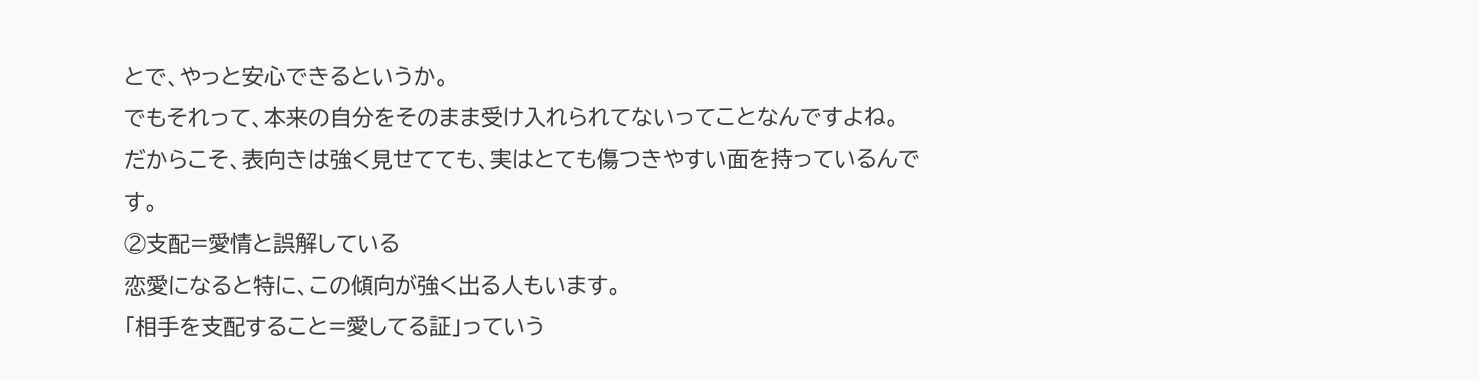とで、やっと安心できるというか。
でもそれって、本来の自分をそのまま受け入れられてないってことなんですよね。
だからこそ、表向きは強く見せてても、実はとても傷つきやすい面を持っているんです。
②支配=愛情と誤解している
恋愛になると特に、この傾向が強く出る人もいます。
「相手を支配すること=愛してる証」っていう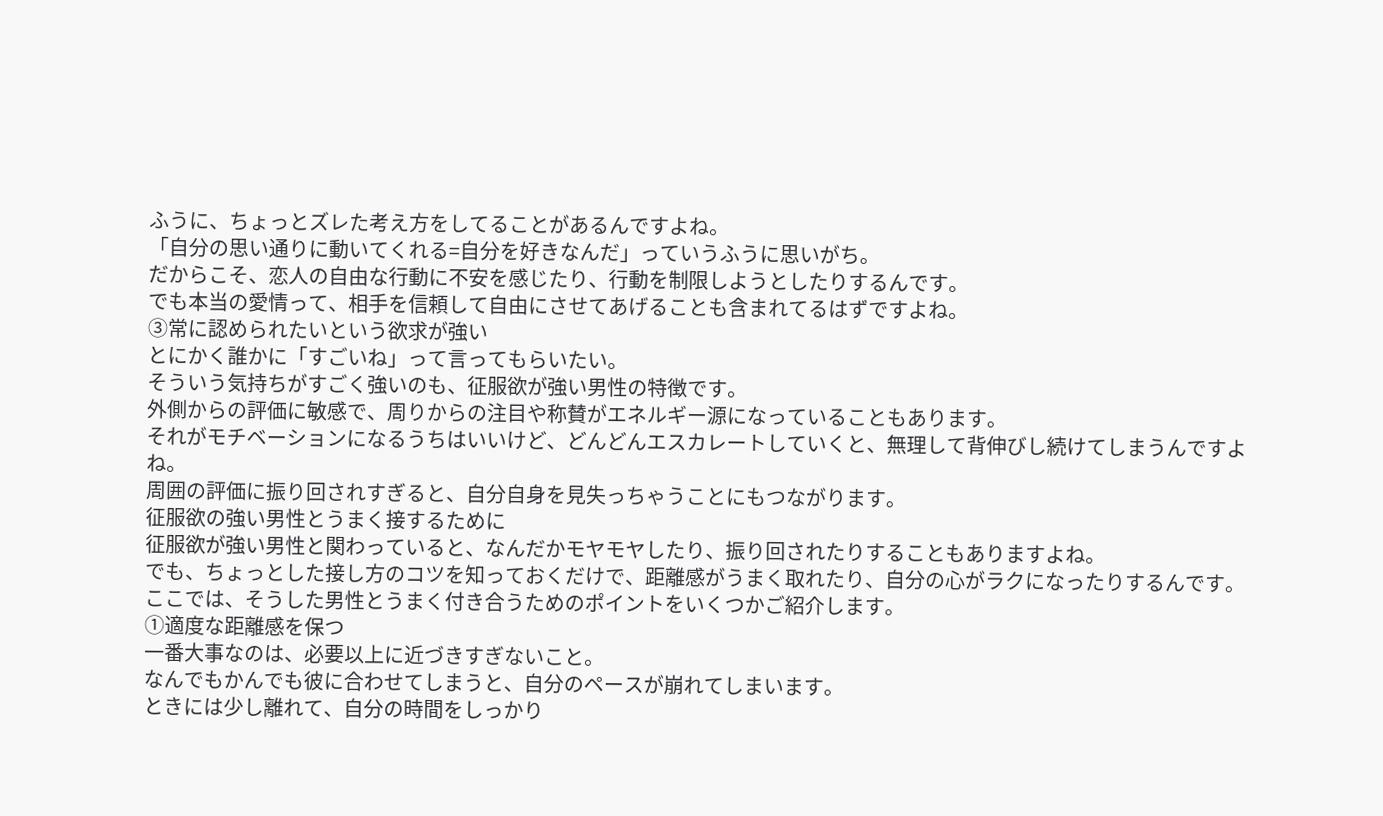ふうに、ちょっとズレた考え方をしてることがあるんですよね。
「自分の思い通りに動いてくれる=自分を好きなんだ」っていうふうに思いがち。
だからこそ、恋人の自由な行動に不安を感じたり、行動を制限しようとしたりするんです。
でも本当の愛情って、相手を信頼して自由にさせてあげることも含まれてるはずですよね。
③常に認められたいという欲求が強い
とにかく誰かに「すごいね」って言ってもらいたい。
そういう気持ちがすごく強いのも、征服欲が強い男性の特徴です。
外側からの評価に敏感で、周りからの注目や称賛がエネルギー源になっていることもあります。
それがモチベーションになるうちはいいけど、どんどんエスカレートしていくと、無理して背伸びし続けてしまうんですよね。
周囲の評価に振り回されすぎると、自分自身を見失っちゃうことにもつながります。
征服欲の強い男性とうまく接するために
征服欲が強い男性と関わっていると、なんだかモヤモヤしたり、振り回されたりすることもありますよね。
でも、ちょっとした接し方のコツを知っておくだけで、距離感がうまく取れたり、自分の心がラクになったりするんです。
ここでは、そうした男性とうまく付き合うためのポイントをいくつかご紹介します。
①適度な距離感を保つ
一番大事なのは、必要以上に近づきすぎないこと。
なんでもかんでも彼に合わせてしまうと、自分のペースが崩れてしまいます。
ときには少し離れて、自分の時間をしっかり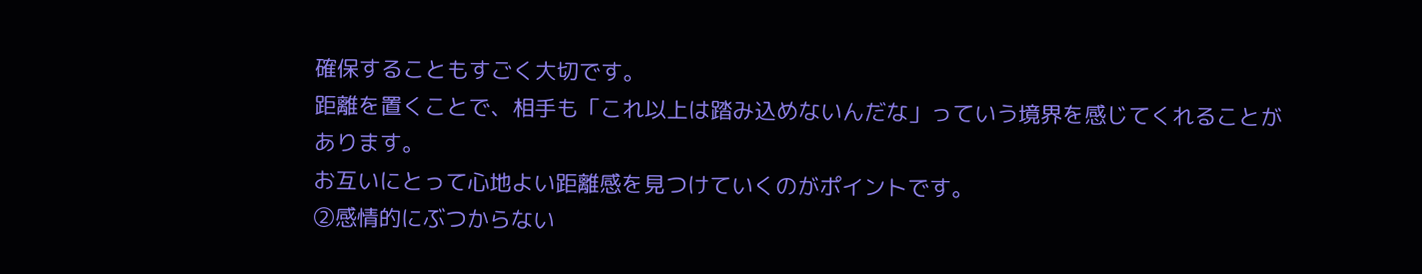確保することもすごく大切です。
距離を置くことで、相手も「これ以上は踏み込めないんだな」っていう境界を感じてくれることがあります。
お互いにとって心地よい距離感を見つけていくのがポイントです。
②感情的にぶつからない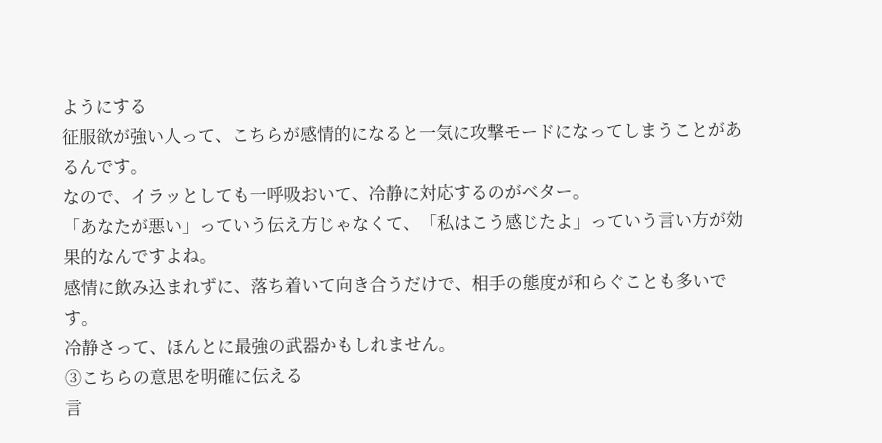ようにする
征服欲が強い人って、こちらが感情的になると一気に攻撃モードになってしまうことがあるんです。
なので、イラッとしても一呼吸おいて、冷静に対応するのがベター。
「あなたが悪い」っていう伝え方じゃなくて、「私はこう感じたよ」っていう言い方が効果的なんですよね。
感情に飲み込まれずに、落ち着いて向き合うだけで、相手の態度が和らぐことも多いです。
冷静さって、ほんとに最強の武器かもしれません。
③こちらの意思を明確に伝える
言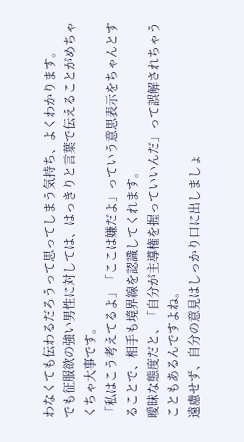わなくても伝わるだろうって思ってしまう気持ち、よくわかります。
でも征服欲の強い男性に対しては、はっきりと言葉で伝えることがめちゃくちゃ大事です。
「私はこう考えてるよ」「ここは嫌だよ」っていう意思表示をちゃんとすることで、相手も境界線を認識してくれます。
曖昧な態度だと、「自分が主導権を握っていいんだ」って誤解されちゃうこともあるんですよね。
遠慮せず、自分の意見はしっかり口に出しましょ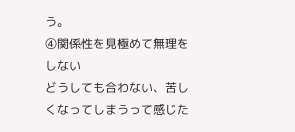う。
④関係性を見極めて無理をしない
どうしても合わない、苦しくなってしまうって感じた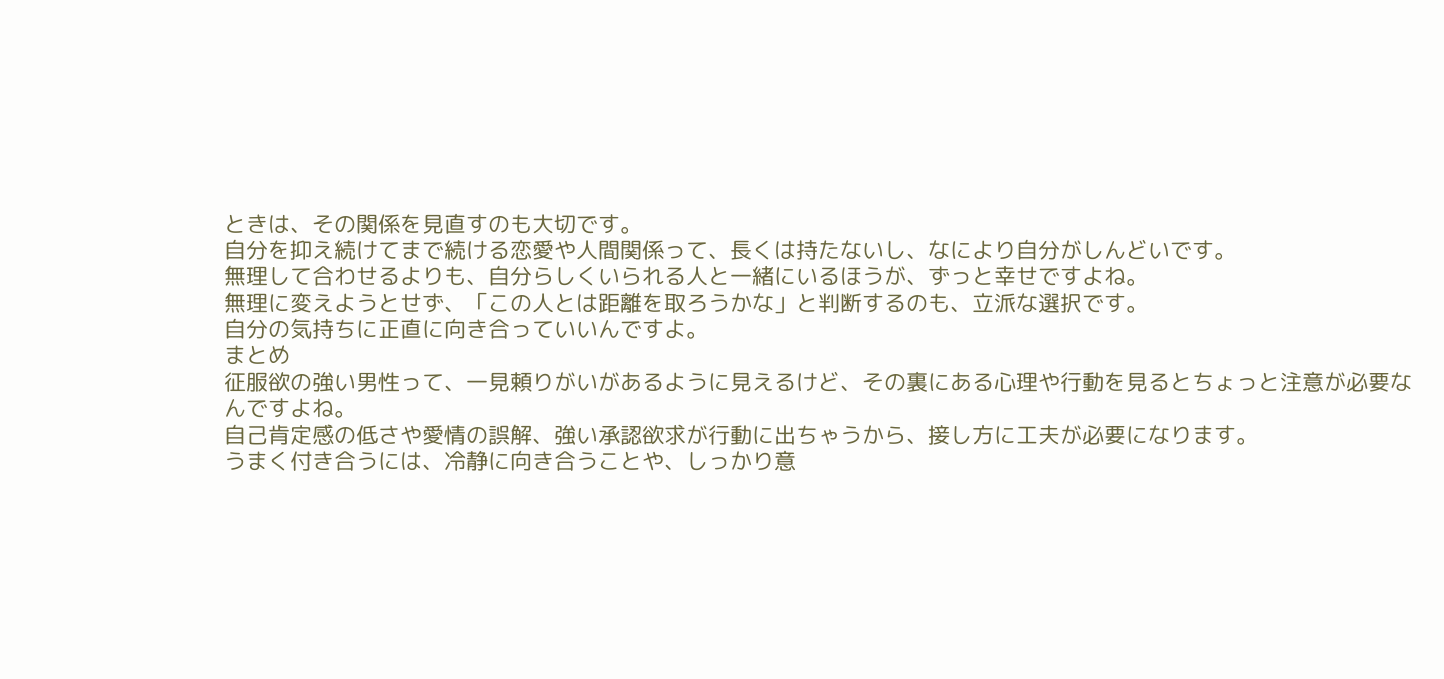ときは、その関係を見直すのも大切です。
自分を抑え続けてまで続ける恋愛や人間関係って、長くは持たないし、なにより自分がしんどいです。
無理して合わせるよりも、自分らしくいられる人と一緒にいるほうが、ずっと幸せですよね。
無理に変えようとせず、「この人とは距離を取ろうかな」と判断するのも、立派な選択です。
自分の気持ちに正直に向き合っていいんですよ。
まとめ
征服欲の強い男性って、一見頼りがいがあるように見えるけど、その裏にある心理や行動を見るとちょっと注意が必要なんですよね。
自己肯定感の低さや愛情の誤解、強い承認欲求が行動に出ちゃうから、接し方に工夫が必要になります。
うまく付き合うには、冷静に向き合うことや、しっかり意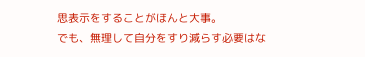思表示をすることがほんと大事。
でも、無理して自分をすり減らす必要はな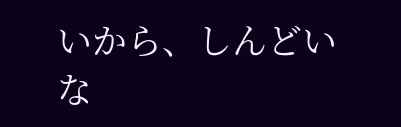いから、しんどいな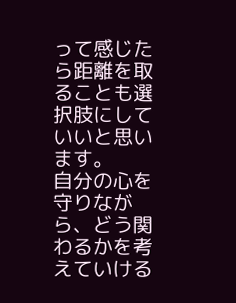って感じたら距離を取ることも選択肢にしていいと思います。
自分の心を守りながら、どう関わるかを考えていける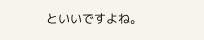といいですよね。